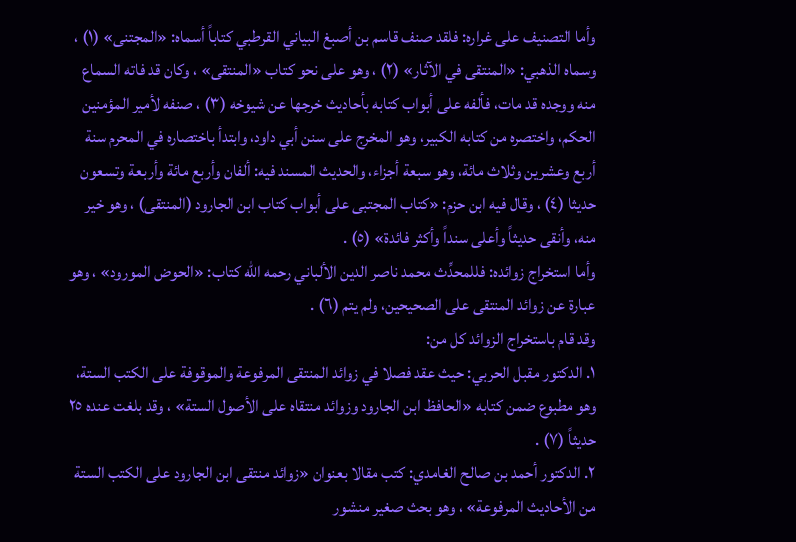وأما التصنيف على غراره: فلقد صنف قاسم بن أصبغ البياني القرطبي كتاباً أسماه: «المجتنى» (١) ، وسماه الذهبي: «المنتقى في الآثار» (٢) ، وهو على نحو كتاب «المنتقى» ، وكان قد فاته السماع منه ووجده قد مات، فألفه على أبواب كتابه بأحاديث خرجها عن شيوخه (٣) ، صنفه لأمير المؤمنين الحكم، واختصره من كتابه الكبير، وهو المخرج على سنن أبي داود، وابتدأ باختصاره في المحرم سنة أربع وعشرين وثلاث مائة، وهو سبعة أجزاء، والحديث المسند فيه: ألفان وأربع مائة وأربعة وتسعون حديثا (٤) ، وقال فيه ابن حزم: «كتاب المجتبى على أبواب كتاب ابن الجارود (المنتقى) ، وهو خير منه، وأنقى حديثاً وأعلى سنداً وأكثر فائدة» (٥) .
وأما استخراج زوائده: فللمحدِّث محمد ناصر الدين الألباني رحمه الله كتاب: «الحوض المورود» ، وهو عبارة عن زوائد المنتقى على الصحيحين، ولم يتم (٦) .
وقد قام باستخراج الزوائد كل من:
١. الدكتور مقبل الحربي: حيث عقد فصلا في زوائد المنتقى المرفوعة والموقوفة على الكتب الستة، وهو مطبوع ضمن كتابه «الحافظ ابن الجارود وزوائد منتقاه على الأصول الستة» ، وقد بلغت عنده ٢٥ حديثاً (٧) .
٢. الدكتور أحمد بن صالح الغامدي: كتب مقالا بعنوان «زوائد منتقى ابن الجارود على الكتب الستة من الأحاديث المرفوعة» ، وهو بحث صغير منشور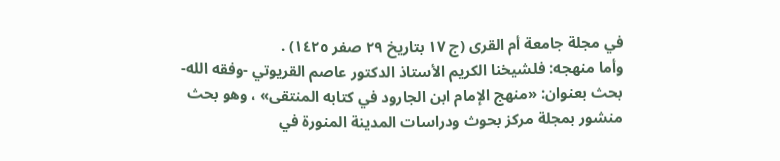في مجلة جامعة أم القرى (ج ١٧ بتاريخ ٢٩ صفر ١٤٢٥) .
وأما منهجه: فلشيخنا الكريم الأستاذ الدكتور عاصم القريوتي -وفقه الله- بحث بعنوان: «منهج الإمام ابن الجارود في كتابه المنتقى» ، وهو بحث منشور بمجلة مركز بحوث ودراسات المدينة المنورة في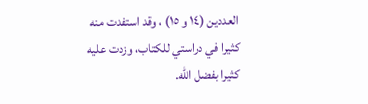العددين (١٤ و ١٥) ، وقد استفدت منه كثيرا في دراستي للكتاب، وزدت عليه كثيرا بفضل الله.